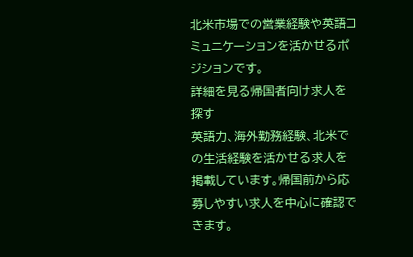北米市場での営業経験や英語コミュニケーションを活かせるポジションです。
詳細を見る帰国者向け求人を探す
英語力、海外勤務経験、北米での生活経験を活かせる求人を掲載しています。帰国前から応募しやすい求人を中心に確認できます。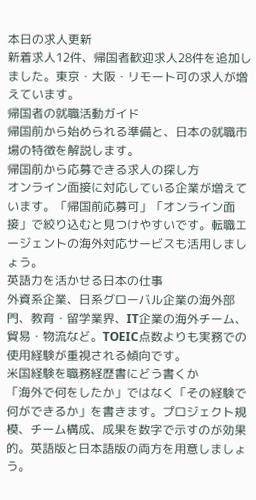本日の求人更新
新着求人12件、帰国者歓迎求人28件を追加しました。東京・大阪・リモート可の求人が増えています。
帰国者の就職活動ガイド
帰国前から始められる準備と、日本の就職市場の特徴を解説します。
帰国前から応募できる求人の探し方
オンライン面接に対応している企業が増えています。「帰国前応募可」「オンライン面接」で絞り込むと見つけやすいです。転職エージェントの海外対応サービスも活用しましょう。
英語力を活かせる日本の仕事
外資系企業、日系グローバル企業の海外部門、教育・留学業界、IT企業の海外チーム、貿易・物流など。TOEIC点数よりも実務での使用経験が重視される傾向です。
米国経験を職務経歴書にどう書くか
「海外で何をしたか」ではなく「その経験で何ができるか」を書きます。プロジェクト規模、チーム構成、成果を数字で示すのが効果的。英語版と日本語版の両方を用意しましょう。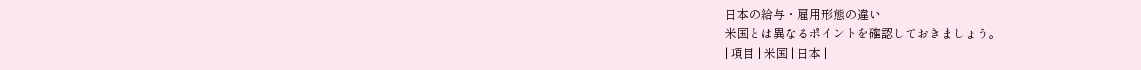日本の給与・雇用形態の違い
米国とは異なるポイントを確認しておきましょう。
| 項目 | 米国 | 日本 |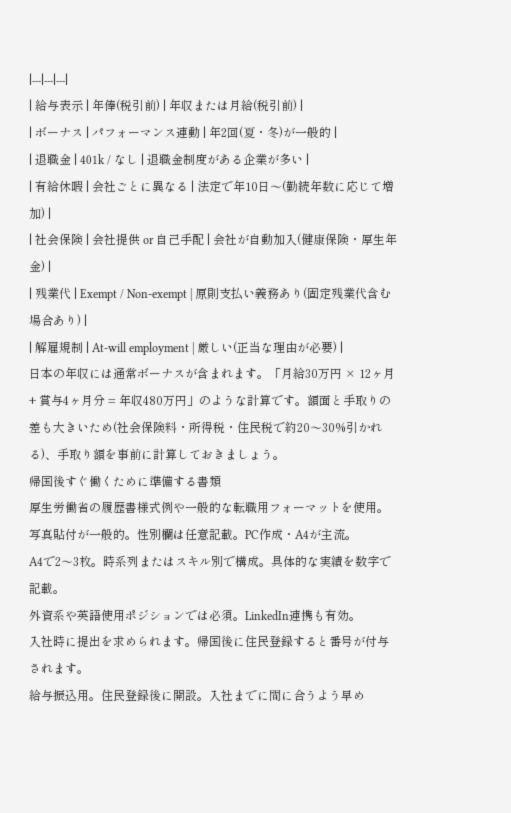|---|---|---|
| 給与表示 | 年俸(税引前) | 年収または月給(税引前) |
| ボーナス | パフォーマンス連動 | 年2回(夏・冬)が一般的 |
| 退職金 | 401k / なし | 退職金制度がある企業が多い |
| 有給休暇 | 会社ごとに異なる | 法定で年10日〜(勤続年数に応じて増加) |
| 社会保険 | 会社提供 or 自己手配 | 会社が自動加入(健康保険・厚生年金) |
| 残業代 | Exempt / Non-exempt | 原則支払い義務あり(固定残業代含む場合あり) |
| 解雇規制 | At-will employment | 厳しい(正当な理由が必要) |
日本の年収には通常ボーナスが含まれます。「月給30万円 × 12ヶ月 + 賞与4ヶ月分 = 年収480万円」のような計算です。額面と手取りの差も大きいため(社会保険料・所得税・住民税で約20〜30%引かれる)、手取り額を事前に計算しておきましょう。
帰国後すぐ働くために準備する書類
厚生労働省の履歴書様式例や一般的な転職用フォーマットを使用。写真貼付が一般的。性別欄は任意記載。PC作成・A4が主流。
A4で2〜3枚。時系列またはスキル別で構成。具体的な実績を数字で記載。
外資系や英語使用ポジションでは必須。LinkedIn連携も有効。
入社時に提出を求められます。帰国後に住民登録すると番号が付与されます。
給与振込用。住民登録後に開設。入社までに間に合うよう早め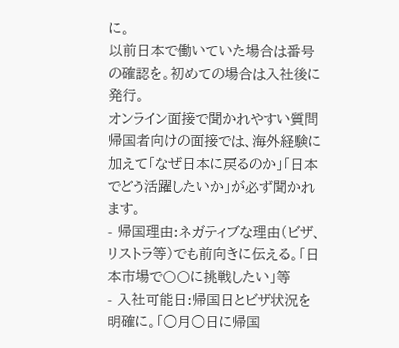に。
以前日本で働いていた場合は番号の確認を。初めての場合は入社後に発行。
オンライン面接で聞かれやすい質問
帰国者向けの面接では、海外経験に加えて「なぜ日本に戻るのか」「日本でどう活躍したいか」が必ず聞かれます。
- 帰国理由:ネガティブな理由(ビザ、リストラ等)でも前向きに伝える。「日本市場で〇〇に挑戦したい」等
- 入社可能日:帰国日とビザ状況を明確に。「○月○日に帰国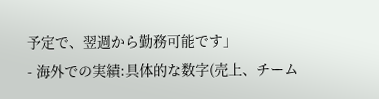予定で、翌週から勤務可能です」
- 海外での実績:具体的な数字(売上、チーム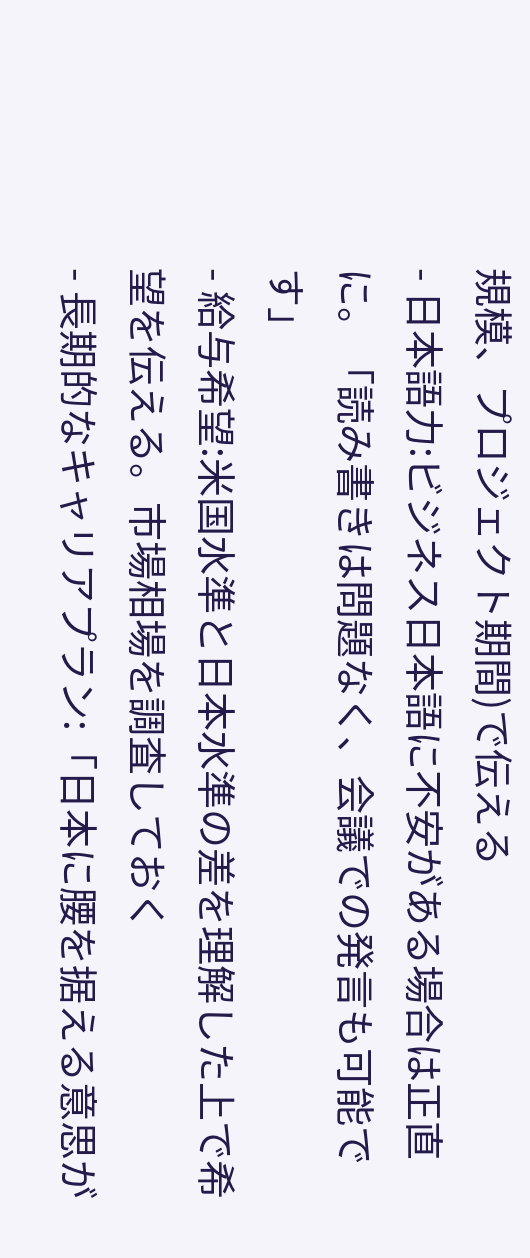規模、プロジェクト期間)で伝える
- 日本語力:ビジネス日本語に不安がある場合は正直に。「読み書きは問題なく、会議での発言も可能です」
- 給与希望:米国水準と日本水準の差を理解した上で希望を伝える。市場相場を調査しておく
- 長期的なキャリアプラン:「日本に腰を据える意思が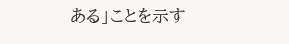ある」ことを示す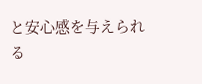と安心感を与えられる